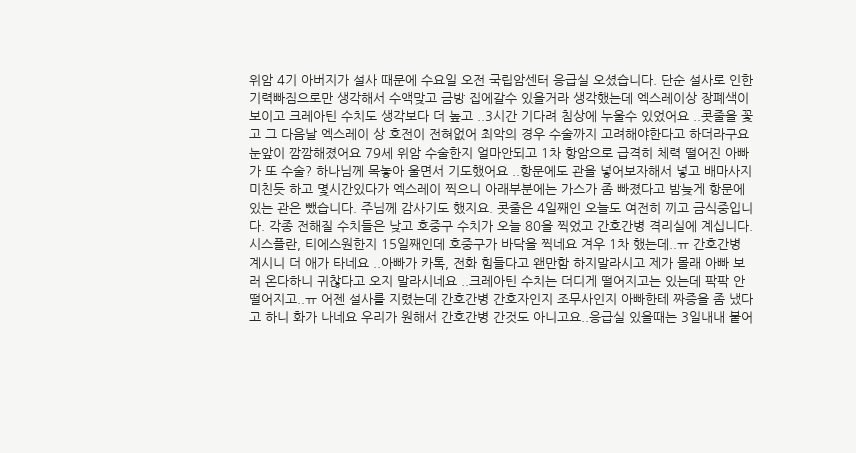위암 4기 아버지가 설사 때문에 수요일 오전 국립암센터 응급실 오셨습니다. 단순 설사로 인한 기력빠짐으로만 생각해서 수액맞고 금방 집에갈수 있을거라 생각했는데 엑스레이상 장폐색이 보이고 크레아틴 수치도 생각보다 더 높고 ..3시간 기다려 침상에 누울수 있었어요 ..콧줄을 꽃고 그 다음날 엑스레이 상 호전이 전혀없어 최악의 경우 수술까지 고려해야한다고 하더라구요 눈앞이 깜깜해졌어요 79세 위암 수술한지 얼마안되고 1차 항암으로 급격히 체력 떨어진 아빠가 또 수술? 하나님께 목놓아 울면서 기도했어요 ..항문에도 관을 넣어보자해서 넣고 배마사지 미친듯 하고 몇시간있다가 엑스레이 찍으니 아래부분에는 가스가 좀 빠졌다고 밤늦게 항문에 있는 관은 뺐습니다. 주님께 감사기도 했지요. 콧줄은 4일째인 오늘도 여전히 끼고 금식중입니다. 각종 전해질 수치들은 낮고 호중구 수치가 오늘 80을 찍었고 간호간병 격리실에 계십니다. 시스플란, 티에스원한지 15일째인데 호중구가 바닥을 찍네요 겨우 1차 했는데..ㅠ 간호간병 계시니 더 애가 타네요 ..아빠가 카톡, 전화 힘들다고 왠만함 하지말라시고 제가 몰래 아빠 보러 온다하니 귀찮다고 오지 말라시네요 ..크레아틴 수치는 더디게 떨어지고는 있는데 팍팍 안떨어지고..ㅠ 어젠 설사를 지렸는데 간호간병 간호자인지 조무사인지 아빠한테 짜증을 좀 냈다고 하니 화가 나네요 우리가 원해서 간호간병 간것도 아니고요..응급실 있을때는 3일내내 붙어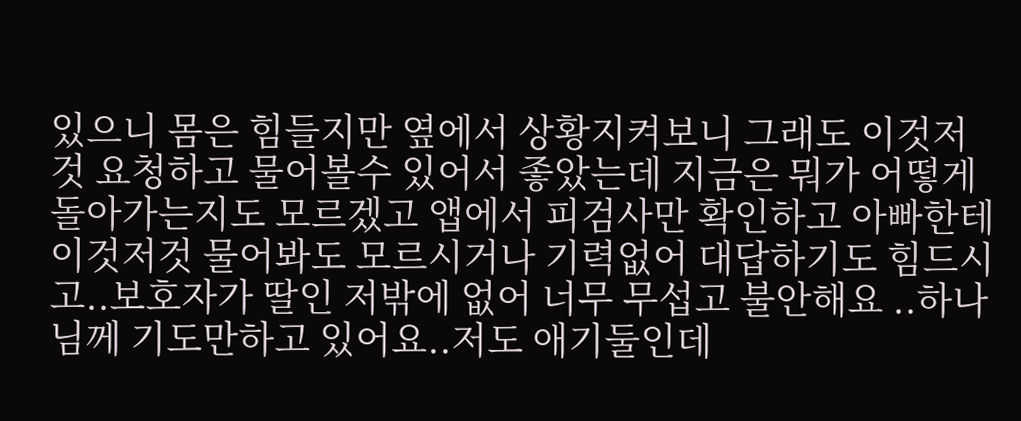있으니 몸은 힘들지만 옆에서 상황지켜보니 그래도 이것저것 요청하고 물어볼수 있어서 좋았는데 지금은 뭐가 어떻게 돌아가는지도 모르겠고 앱에서 피검사만 확인하고 아빠한테 이것저것 물어봐도 모르시거나 기력없어 대답하기도 힘드시고..보호자가 딸인 저밖에 없어 너무 무섭고 불안해요 ..하나님께 기도만하고 있어요..저도 애기둘인데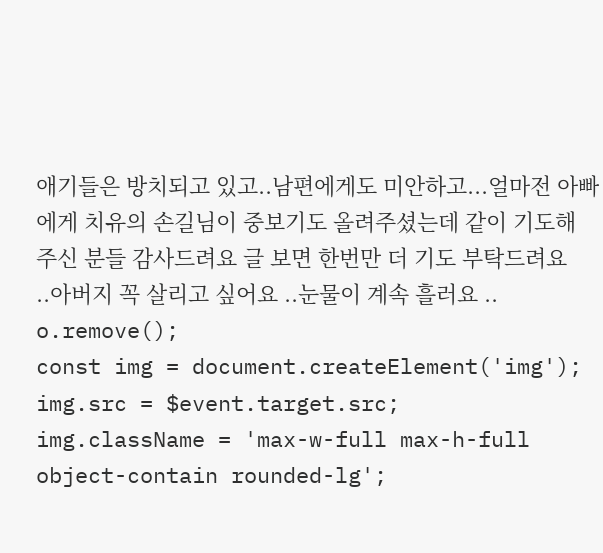애기들은 방치되고 있고..남편에게도 미안하고...얼마전 아빠에게 치유의 손길님이 중보기도 올려주셨는데 같이 기도해주신 분들 감사드려요 글 보면 한번만 더 기도 부탁드려요 ..아버지 꼭 살리고 싶어요 ..눈물이 계속 흘러요 ..
o.remove();
const img = document.createElement('img');
img.src = $event.target.src;
img.className = 'max-w-full max-h-full object-contain rounded-lg';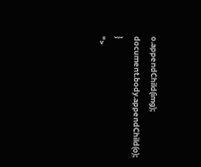o.appendChild(img);
document.body.appendChild(o);
}
">